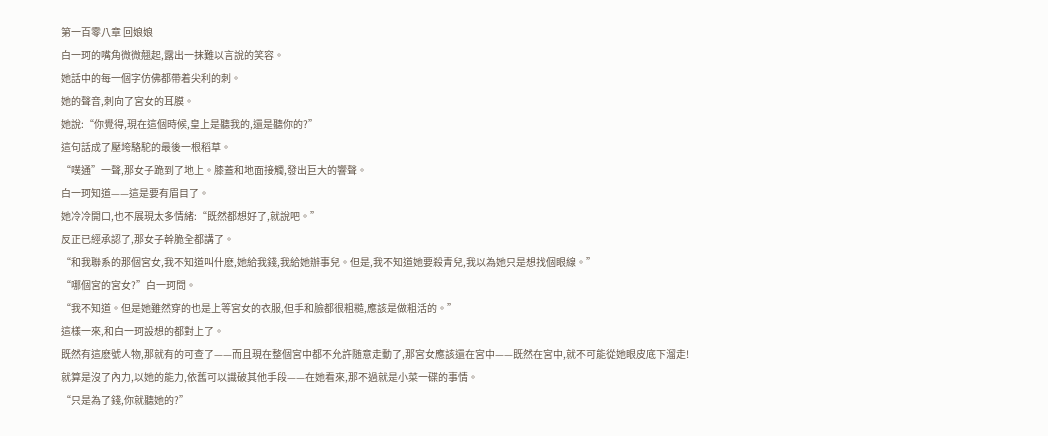第一百零八章 回娘娘
白一珂的嘴角微微翹起,露出一抹難以言說的笑容。
她話中的每一個字仿佛都帶着尖利的刺。
她的聲音,刺向了宮女的耳膜。
她說:“你覺得,現在這個時候,皇上是聽我的,還是聽你的?”
這句話成了壓垮駱駝的最後一根稻草。
“噗通”一聲,那女子跪到了地上。膝蓋和地面接觸,發出巨大的響聲。
白一珂知道——這是要有眉目了。
她冷冷開口,也不展現太多情緒:“既然都想好了,就說吧。”
反正已經承認了,那女子幹脆全都講了。
“和我聯系的那個宮女,我不知道叫什麽,她給我錢,我給她辦事兒。但是,我不知道她要殺青兒,我以為她只是想找個眼線。”
“哪個宮的宮女?”白一珂問。
“我不知道。但是她雖然穿的也是上等宮女的衣服,但手和臉都很粗糙,應該是做粗活的。”
這樣一來,和白一珂設想的都對上了。
既然有這麽號人物,那就有的可查了——而且現在整個宮中都不允許随意走動了,那宮女應該還在宮中——既然在宮中,就不可能從她眼皮底下溜走!
就算是沒了內力,以她的能力,依舊可以識破其他手段——在她看來,那不過就是小菜一碟的事情。
“只是為了錢,你就聽她的?”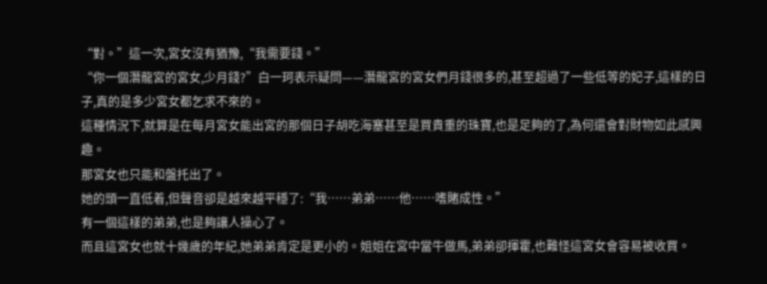“對。”這一次,宮女沒有猶豫,“我需要錢。”
“你一個潛龍宮的宮女,少月錢?”白一珂表示疑問——潛龍宮的宮女們月錢很多的,甚至超過了一些低等的妃子,這樣的日子,真的是多少宮女都乞求不來的。
這種情況下,就算是在每月宮女能出宮的那個日子胡吃海塞甚至是買貴重的珠寶,也是足夠的了,為何還會對財物如此感興趣。
那宮女也只能和盤托出了。
她的頭一直低着,但聲音卻是越來越平穩了:“我……弟弟……他……嗜賭成性。”
有一個這樣的弟弟,也是夠讓人操心了。
而且這宮女也就十幾歲的年紀,她弟弟肯定是更小的。姐姐在宮中當牛做馬,弟弟卻揮霍,也難怪這宮女會容易被收買。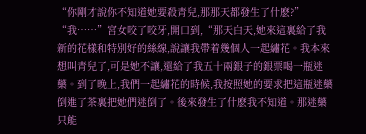“你剛才說你不知道她要殺青兒,那那天都發生了什麽?”
“我……”宮女咬了咬牙,開口到,“那天白天,她來這裏給了我新的花樣和特別好的絲線,說讓我帶着幾個人一起繡花。我本來想叫青兒了,可是她不讓,還給了我五十兩銀子的銀票喝一瓶迷藥。到了晚上,我們一起繡花的時候,我按照她的要求把這瓶迷藥倒進了茶裏把她們迷倒了。後來發生了什麽我不知道。那迷藥只能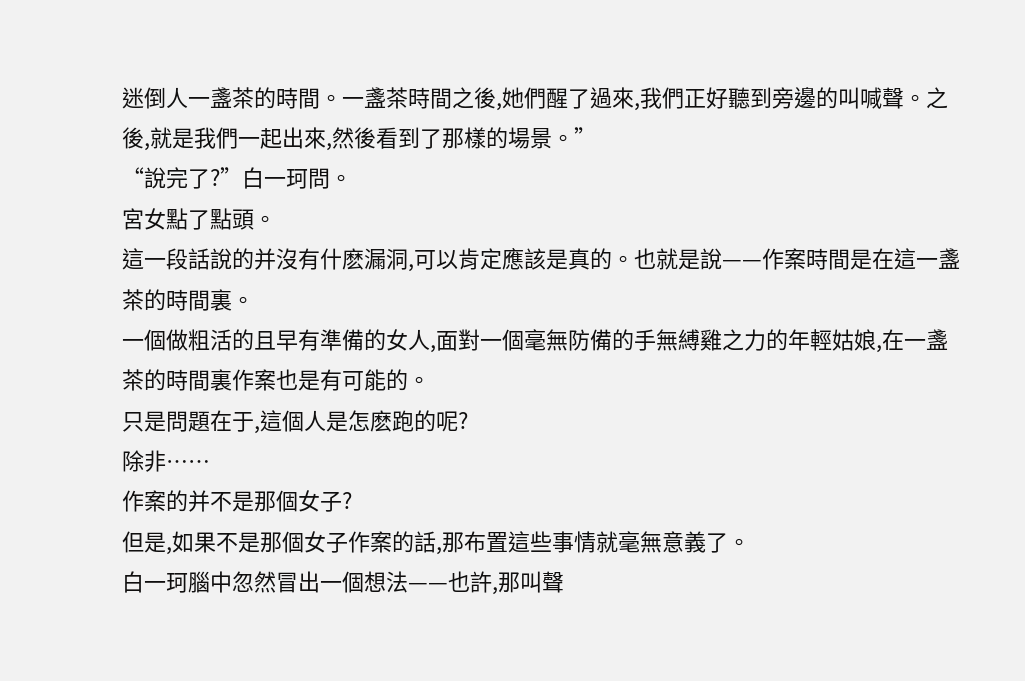迷倒人一盞茶的時間。一盞茶時間之後,她們醒了過來,我們正好聽到旁邊的叫喊聲。之後,就是我們一起出來,然後看到了那樣的場景。”
“說完了?”白一珂問。
宮女點了點頭。
這一段話說的并沒有什麽漏洞,可以肯定應該是真的。也就是說——作案時間是在這一盞茶的時間裏。
一個做粗活的且早有準備的女人,面對一個毫無防備的手無縛雞之力的年輕姑娘,在一盞茶的時間裏作案也是有可能的。
只是問題在于,這個人是怎麽跑的呢?
除非……
作案的并不是那個女子?
但是,如果不是那個女子作案的話,那布置這些事情就毫無意義了。
白一珂腦中忽然冒出一個想法——也許,那叫聲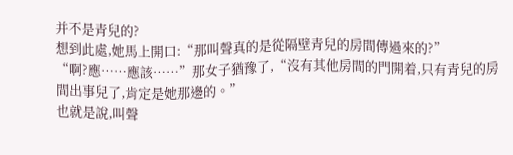并不是青兒的?
想到此處,她馬上開口:“那叫聲真的是從隔壁青兒的房間傳過來的?”
“啊?應……應該……”那女子猶豫了,“沒有其他房間的門開着,只有青兒的房間出事兒了,肯定是她那邊的。”
也就是說,叫聲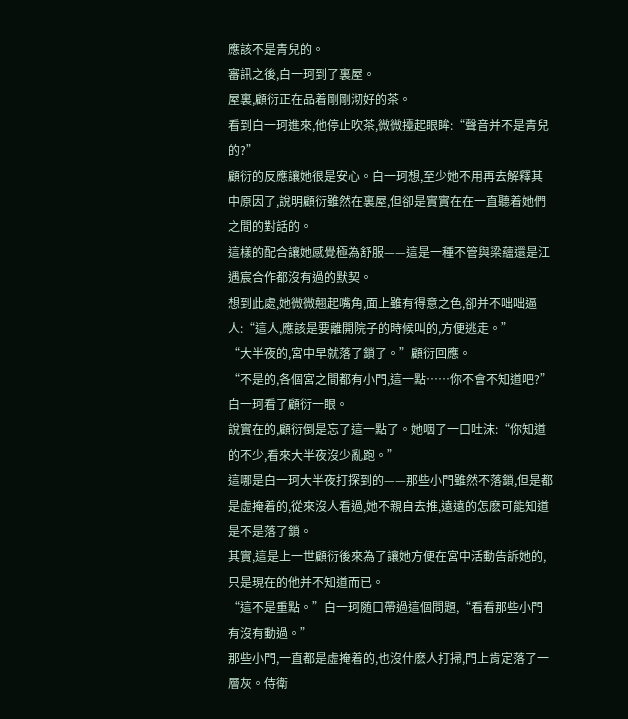應該不是青兒的。
審訊之後,白一珂到了裏屋。
屋裏,顧衍正在品着剛剛沏好的茶。
看到白一珂進來,他停止吹茶,微微擡起眼眸:“聲音并不是青兒的?”
顧衍的反應讓她很是安心。白一珂想,至少她不用再去解釋其中原因了,說明顧衍雖然在裏屋,但卻是實實在在一直聽着她們之間的對話的。
這樣的配合讓她感覺極為舒服——這是一種不管與梁蘊還是江遇宸合作都沒有過的默契。
想到此處,她微微翹起嘴角,面上雖有得意之色,卻并不咄咄逼人:“這人,應該是要離開院子的時候叫的,方便逃走。”
“大半夜的,宮中早就落了鎖了。”顧衍回應。
“不是的,各個宮之間都有小門,這一點……你不會不知道吧?”白一珂看了顧衍一眼。
說實在的,顧衍倒是忘了這一點了。她咽了一口吐沫:“你知道的不少,看來大半夜沒少亂跑。”
這哪是白一珂大半夜打探到的——那些小門雖然不落鎖,但是都是虛掩着的,從來沒人看過,她不親自去推,遠遠的怎麽可能知道是不是落了鎖。
其實,這是上一世顧衍後來為了讓她方便在宮中活動告訴她的,只是現在的他并不知道而已。
“這不是重點。”白一珂随口帶過這個問題,“看看那些小門有沒有動過。”
那些小門,一直都是虛掩着的,也沒什麽人打掃,門上肯定落了一層灰。侍衛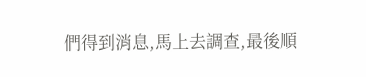們得到消息,馬上去調查,最後順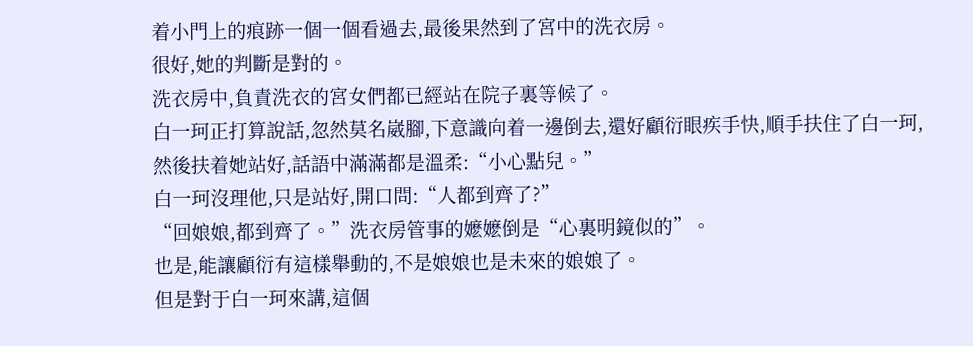着小門上的痕跡一個一個看過去,最後果然到了宮中的洗衣房。
很好,她的判斷是對的。
洗衣房中,負責洗衣的宮女們都已經站在院子裏等候了。
白一珂正打算說話,忽然莫名崴腳,下意識向着一邊倒去,還好顧衍眼疾手快,順手扶住了白一珂,然後扶着她站好,話語中滿滿都是溫柔:“小心點兒。”
白一珂沒理他,只是站好,開口問:“人都到齊了?”
“回娘娘,都到齊了。”洗衣房管事的嬷嬷倒是“心裏明鏡似的”。
也是,能讓顧衍有這樣舉動的,不是娘娘也是未來的娘娘了。
但是對于白一珂來講,這個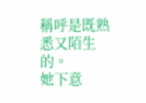稱呼是既熟悉又陌生的。
她下意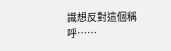識想反對這個稱呼……